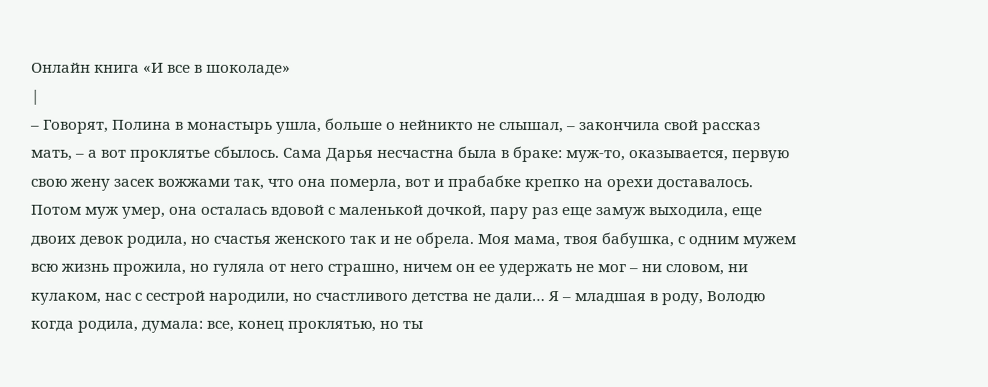Онлайн книга «И все в шоколаде»
|
– Говорят, Полина в монастырь ушла, больше о нейникто не слышал, – закончила свой рассказ мать, – а вот проклятье сбылось. Сама Дарья несчастна была в браке: муж-то, оказывается, первую свою жену засек вожжами так, что она померла, вот и прабабке крепко на орехи доставалось. Потом муж умер, она осталась вдовой с маленькой дочкой, пару раз еще замуж выходила, еще двоих девок родила, но счастья женского так и не обрела. Моя мама, твоя бабушка, с одним мужем всю жизнь прожила, но гуляла от него страшно, ничем он ее удержать не мог – ни словом, ни кулаком, нас с сестрой народили, но счастливого детства не дали… Я – младшая в роду, Володю когда родила, думала: все, конец проклятью, но ты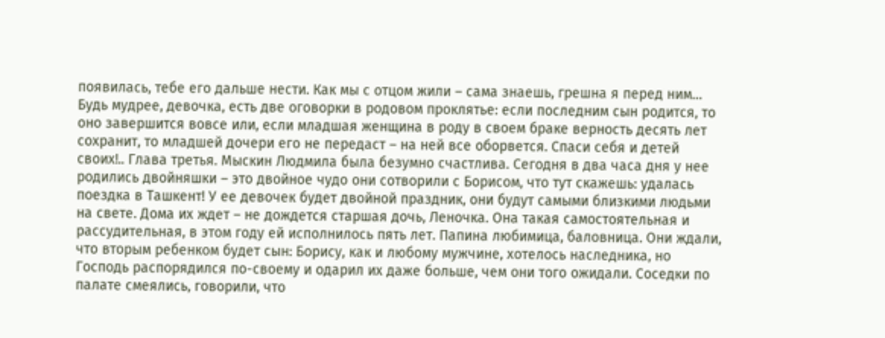появилась, тебе его дальше нести. Как мы с отцом жили – сама знаешь, грешна я перед ним… Будь мудрее, девочка, есть две оговорки в родовом проклятье: если последним сын родится, то оно завершится вовсе или, если младшая женщина в роду в своем браке верность десять лет сохранит, то младшей дочери его не передаст – на ней все оборвется. Спаси себя и детей своих!.. Глава третья. Мыскин Людмила была безумно счастлива. Сегодня в два часа дня у нее родились двойняшки – это двойное чудо они сотворили с Борисом, что тут скажешь: удалась поездка в Ташкент! У ее девочек будет двойной праздник, они будут самыми близкими людьми на свете. Дома их ждет – не дождется старшая дочь, Леночка. Она такая самостоятельная и рассудительная, в этом году ей исполнилось пять лет. Папина любимица, баловница. Они ждали, что вторым ребенком будет сын: Борису, как и любому мужчине, хотелось наследника, но Господь распорядился по-своему и одарил их даже больше, чем они того ожидали. Соседки по палате смеялись, говорили, что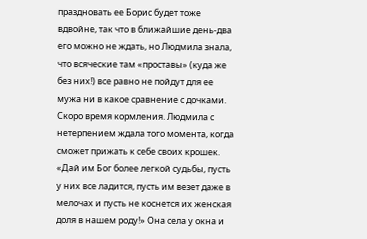праздновать ее Борис будет тоже вдвойне, так что в ближайшие день-два его можно не ждать, но Людмила знала, что всяческие там «проставы» (куда же без них!) все равно не пойдут для ее мужа ни в какое сравнение с дочками. Скоро время кормления. Людмила с нетерпением ждала того момента, когда сможет прижать к себе своих крошек. «Дай им Бог более легкой судьбы, пусть у них все ладится, пусть им везет даже в мелочах и пусть не коснется их женская доля в нашем роду!» Она села у окна и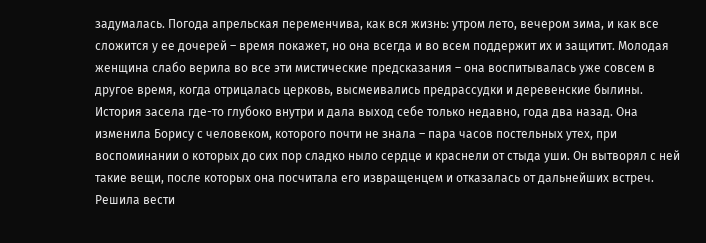задумалась. Погода апрельская переменчива, как вся жизнь: утром лето, вечером зима, и как все сложится у ее дочерей – время покажет, но она всегда и во всем поддержит их и защитит. Молодая женщина слабо верила во все эти мистические предсказания – она воспитывалась уже совсем в другое время, когда отрицалась церковь, высмеивались предрассудки и деревенские былины. История засела где-то глубоко внутри и дала выход себе только недавно, года два назад. Она изменила Борису с человеком, которого почти не знала – пара часов постельных утех, при воспоминании о которых до сих пор сладко ныло сердце и краснели от стыда уши. Он вытворял с ней такие вещи, после которых она посчитала его извращенцем и отказалась от дальнейших встреч. Решила вести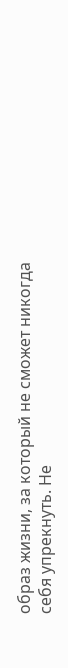образ жизни, за который не сможет никогда себя упрекнуть. Не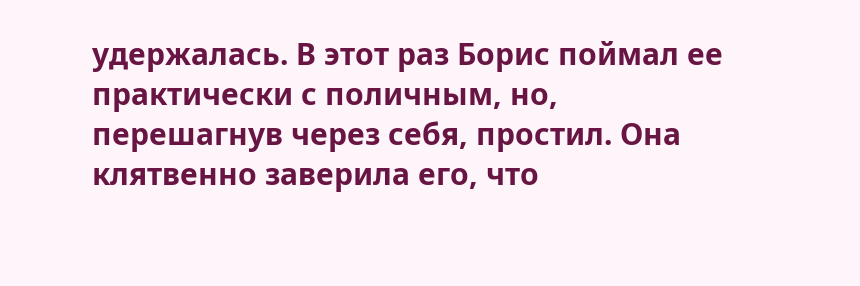удержалась. В этот раз Борис поймал ее практически с поличным, но, перешагнув через себя, простил. Она клятвенно заверила его, что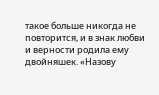такое больше никогда не повторится, и в знак любви и верности родила ему двойняшек. «Назову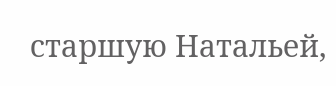старшую Натальей,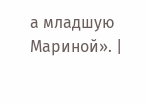а младшую Мариной». |